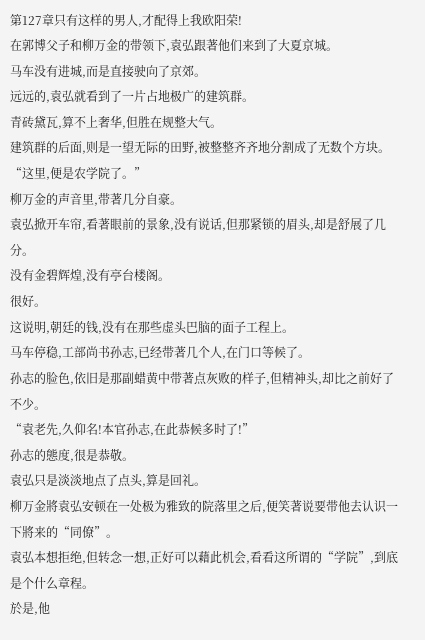第127章只有这样的男人,才配得上我欧阳荣!
在郭博父子和柳万金的带领下,袁弘跟著他们来到了大夏京城。
马车没有进城,而是直接驶向了京郊。
远远的,袁弘就看到了一片占地极广的建筑群。
青砖黛瓦,算不上奢华,但胜在规整大气。
建筑群的后面,则是一望无际的田野,被整整齐齐地分割成了无数个方块。
“这里,便是农学院了。”
柳万金的声音里,带著几分自豪。
袁弘掀开车帘,看著眼前的景象,没有说话,但那紧锁的眉头,却是舒展了几分。
没有金碧辉煌,没有亭台楼阁。
很好。
这说明,朝廷的钱,没有在那些虚头巴脑的面子工程上。
马车停稳,工部尚书孙志,已经带著几个人,在门口等候了。
孙志的脸色,依旧是那副蜡黄中带著点灰败的样子,但精神头,却比之前好了不少。
“袁老先,久仰名!本官孙志,在此恭候多时了!”
孙志的態度,很是恭敬。
袁弘只是淡淡地点了点头,算是回礼。
柳万金將袁弘安顿在一处极为雅致的院落里之后,便笑著说要带他去认识一下將来的“同僚”。
袁弘本想拒绝,但转念一想,正好可以藉此机会,看看这所谓的“学院”,到底是个什么章程。
於是,他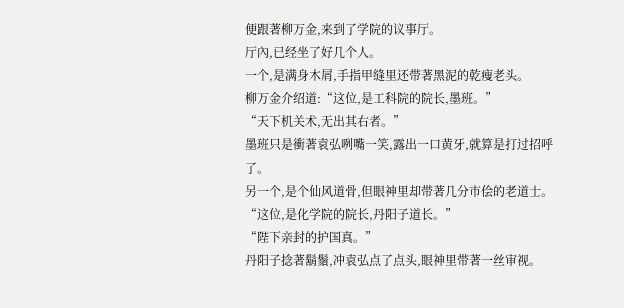便跟著柳万金,来到了学院的议事厅。
厅內,已经坐了好几个人。
一个,是满身木屑,手指甲缝里还带著黑泥的乾瘦老头。
柳万金介绍道:“这位,是工科院的院长,墨班。”
“天下机关术,无出其右者。”
墨班只是衝著袁弘咧嘴一笑,露出一口黄牙,就算是打过招呼了。
另一个,是个仙风道骨,但眼神里却带著几分市侩的老道士。
“这位,是化学院的院长,丹阳子道长。”
“陛下亲封的护国真。”
丹阳子捻著鬍鬚,冲袁弘点了点头,眼神里带著一丝审视。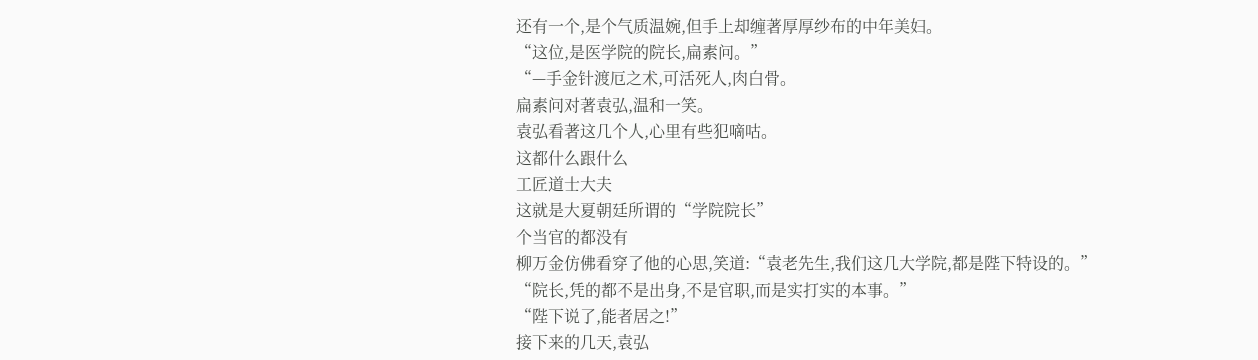还有一个,是个气质温婉,但手上却缠著厚厚纱布的中年美妇。
“这位,是医学院的院长,扁素问。”
“—手金针渡厄之术,可活死人,肉白骨。
扁素问对著袁弘,温和一笑。
袁弘看著这几个人,心里有些犯嘀咕。
这都什么跟什么
工匠道士大夫
这就是大夏朝廷所谓的“学院院长”
个当官的都没有
柳万金仿佛看穿了他的心思,笑道:“袁老先生,我们这几大学院,都是陛下特设的。”
“院长,凭的都不是出身,不是官职,而是实打实的本事。”
“陛下说了,能者居之!”
接下来的几天,袁弘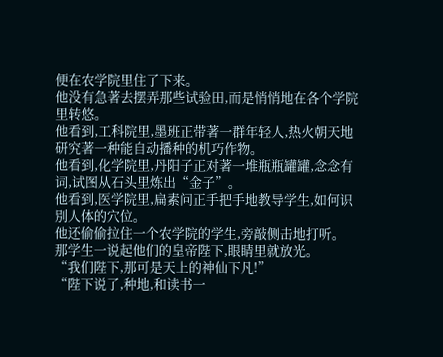便在农学院里住了下来。
他没有急著去摆弄那些试验田,而是悄悄地在各个学院里转悠。
他看到,工科院里,墨班正带著一群年轻人,热火朝天地研究著一种能自动播种的机巧作物。
他看到,化学院里,丹阳子正对著一堆瓶瓶罐罐,念念有词,试图从石头里炼出“金子”。
他看到,医学院里,扁素问正手把手地教导学生,如何识別人体的穴位。
他还偷偷拉住一个农学院的学生,旁敲侧击地打听。
那学生一说起他们的皇帝陛下,眼睛里就放光。
“我们陛下,那可是天上的神仙下凡!”
“陛下说了,种地,和读书一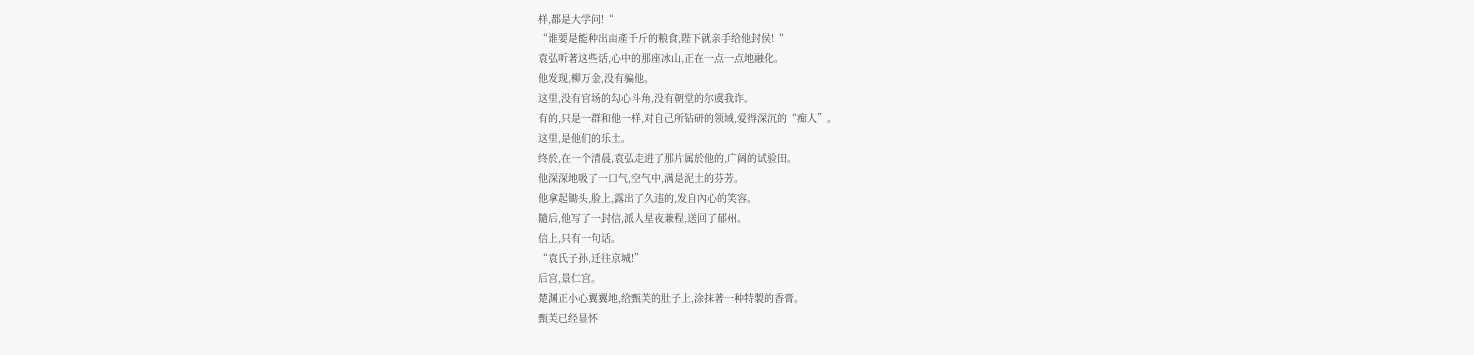样,都是大学问!“
“谁要是能种出亩產千斤的粮食,陛下就亲手给他封侯!“
袁弘听著这些话,心中的那座冰山,正在一点一点地融化。
他发现,柳万金,没有骗他。
这里,没有官场的勾心斗角,没有朝堂的尔虞我诈。
有的,只是一群和他一样,对自己所钻研的领域,爱得深沉的“痴人”。
这里,是他们的乐土。
终於,在一个清晨,袁弘走进了那片属於他的,广阔的试验田。
他深深地吸了一口气,空气中,满是泥土的芬芳。
他拿起锄头,脸上,露出了久违的,发自內心的笑容。
隨后,他写了一封信,派人星夜兼程,送回了郁州。
信上,只有一句话。
“袁氏子孙,迁往京城!”
后宫,景仁宫。
楚渊正小心翼翼地,给甄芙的肚子上,涂抹著一种特製的香膏。
甄芙已经显怀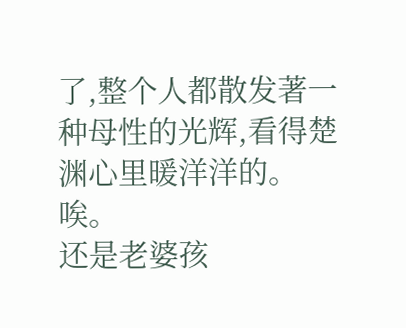了,整个人都散发著一种母性的光辉,看得楚渊心里暖洋洋的。
唉。
还是老婆孩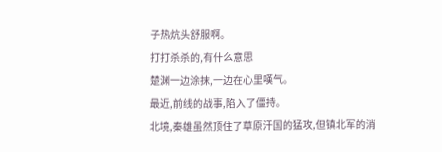子热炕头舒服啊。
打打杀杀的,有什么意思
楚渊一边涂抹,一边在心里嘆气。
最近,前线的战事,陷入了僵持。
北境,秦雄虽然顶住了草原汗国的猛攻,但镇北军的消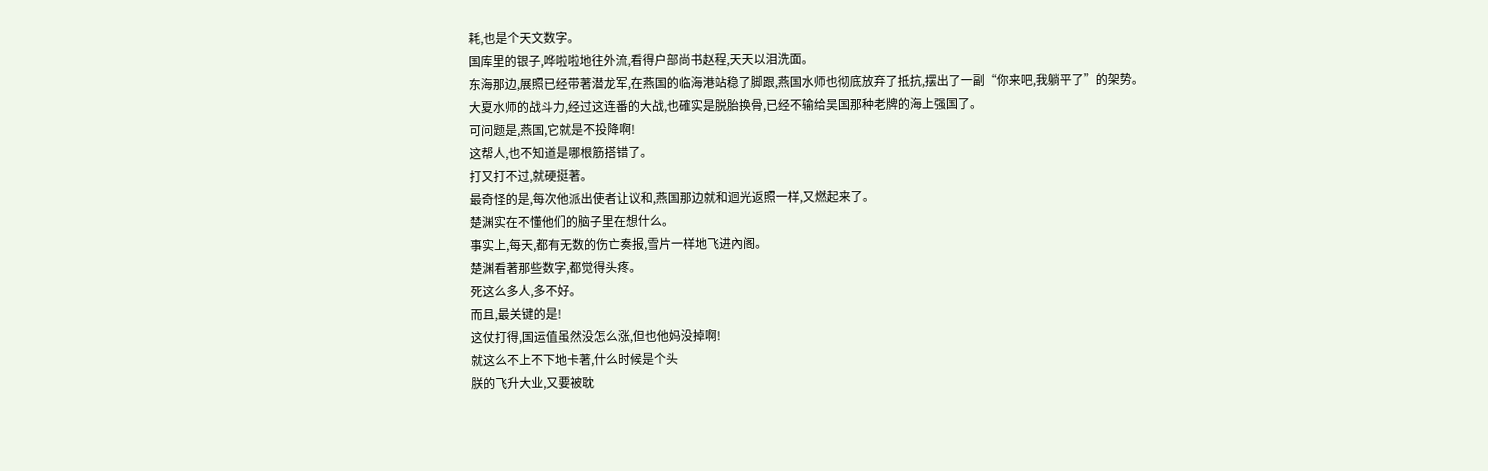耗,也是个天文数字。
国库里的银子,哗啦啦地往外流,看得户部尚书赵程,天天以泪洗面。
东海那边,展照已经带著潜龙军,在燕国的临海港站稳了脚跟,燕国水师也彻底放弃了抵抗,摆出了一副“你来吧,我躺平了”的架势。
大夏水师的战斗力,经过这连番的大战,也確实是脱胎换骨,已经不输给吴国那种老牌的海上强国了。
可问题是,燕国,它就是不投降啊!
这帮人,也不知道是哪根筋搭错了。
打又打不过,就硬挺著。
最奇怪的是,每次他派出使者让议和,燕国那边就和迴光返照一样,又燃起来了。
楚渊实在不懂他们的脑子里在想什么。
事实上,每天,都有无数的伤亡奏报,雪片一样地飞进內阁。
楚渊看著那些数字,都觉得头疼。
死这么多人,多不好。
而且,最关键的是!
这仗打得,国运值虽然没怎么涨,但也他妈没掉啊!
就这么不上不下地卡著,什么时候是个头
朕的飞升大业,又要被耽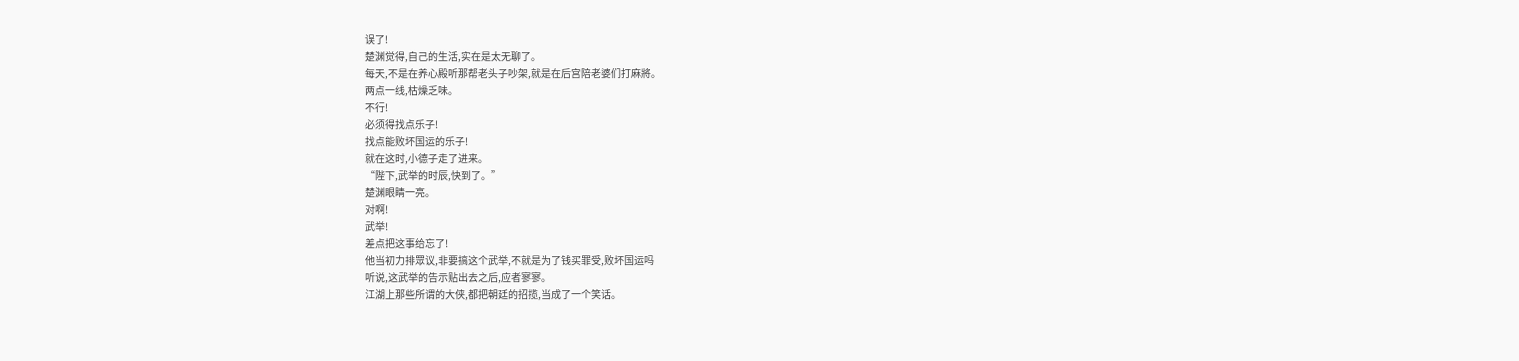误了!
楚渊觉得,自己的生活,实在是太无聊了。
每天,不是在养心殿听那帮老头子吵架,就是在后宫陪老婆们打麻將。
两点一线,枯燥乏味。
不行!
必须得找点乐子!
找点能败坏国运的乐子!
就在这时,小德子走了进来。
“陛下,武举的时辰,快到了。”
楚渊眼睛一亮。
对啊!
武举!
差点把这事给忘了!
他当初力排眾议,非要搞这个武举,不就是为了钱买罪受,败坏国运吗
听说,这武举的告示贴出去之后,应者寥寥。
江湖上那些所谓的大侠,都把朝廷的招揽,当成了一个笑话。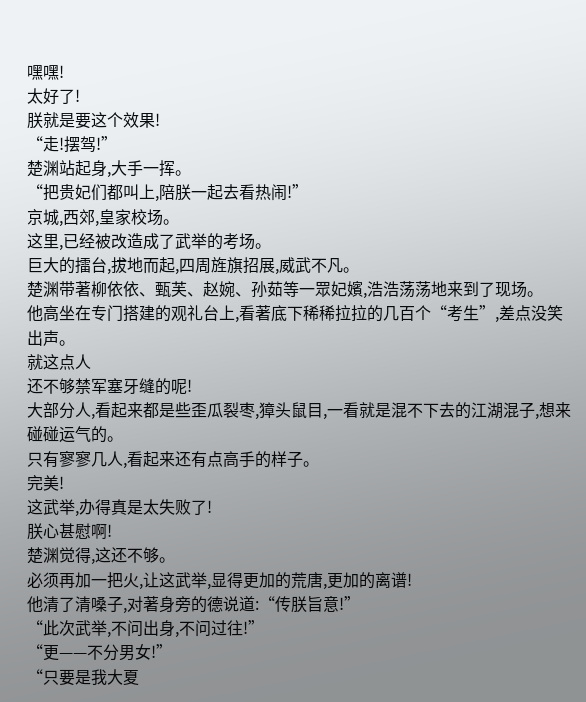嘿嘿!
太好了!
朕就是要这个效果!
“走!摆驾!”
楚渊站起身,大手一挥。
“把贵妃们都叫上,陪朕一起去看热闹!”
京城,西郊,皇家校场。
这里,已经被改造成了武举的考场。
巨大的擂台,拔地而起,四周旌旗招展,威武不凡。
楚渊带著柳依依、甄芙、赵婉、孙茹等一眾妃嬪,浩浩荡荡地来到了现场。
他高坐在专门搭建的观礼台上,看著底下稀稀拉拉的几百个“考生”,差点没笑出声。
就这点人
还不够禁军塞牙缝的呢!
大部分人,看起来都是些歪瓜裂枣,獐头鼠目,一看就是混不下去的江湖混子,想来碰碰运气的。
只有寥寥几人,看起来还有点高手的样子。
完美!
这武举,办得真是太失败了!
朕心甚慰啊!
楚渊觉得,这还不够。
必须再加一把火,让这武举,显得更加的荒唐,更加的离谱!
他清了清嗓子,对著身旁的德说道:“传朕旨意!”
“此次武举,不问出身,不问过往!”
“更——不分男女!”
“只要是我大夏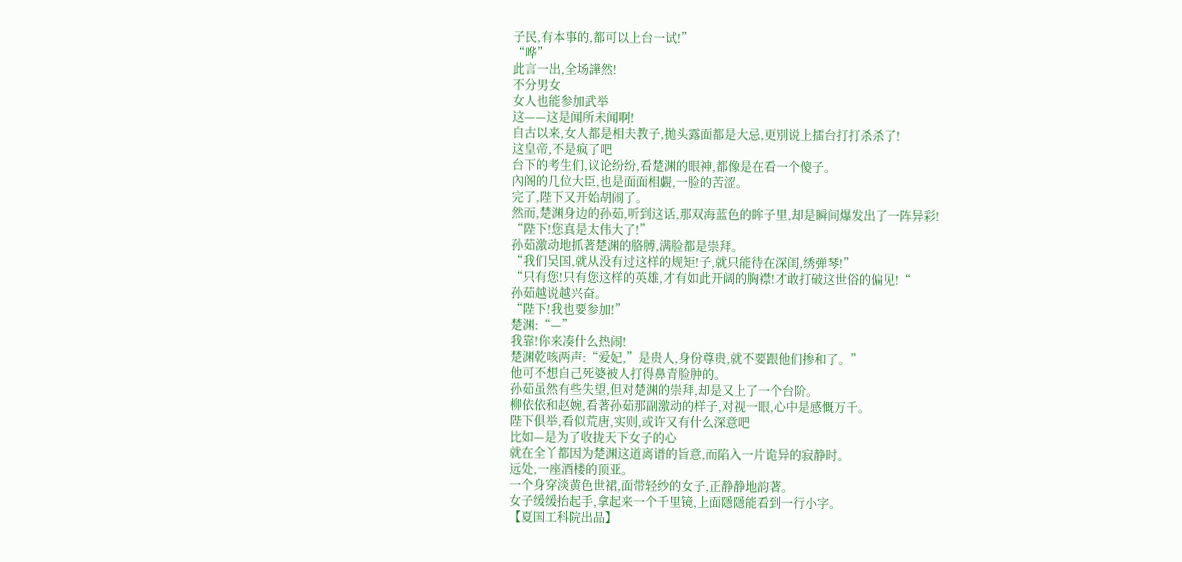子民,有本事的,都可以上台一试!”
“哗”
此言一出,全场譁然!
不分男女
女人也能参加武举
这——这是闻所未闻啊!
自古以来,女人都是相夫教子,拋头露面都是大忌,更別说上擂台打打杀杀了!
这皇帝,不是疯了吧
台下的考生们,议论纷纷,看楚渊的眼神,都像是在看一个傻子。
內阁的几位大臣,也是面面相覷,一脸的苦涩。
完了,陛下又开始胡闹了。
然而,楚渊身边的孙茹,听到这话,那双海蓝色的眸子里,却是瞬间爆发出了一阵异彩!
“陛下!您真是太伟大了!”
孙茹激动地抓著楚渊的胳膊,满脸都是崇拜。
“我们吴国,就从没有过这样的规矩!子,就只能待在深闺,绣弹琴!”
“只有您!只有您这样的英雄,才有如此开阔的胸襟!才敢打破这世俗的偏见!“
孙茹越说越兴奋。
“陛下!我也要参加!”
楚渊:“—”
我靠!你来凑什么热闹!
楚渊乾咳两声:“爱妃,”是贵人,身份尊贵,就不要跟他们掺和了。”
他可不想自己死婆被人打得鼻青脸肿的。
孙茹虽然有些失望,但对楚渊的崇拜,却是又上了一个台阶。
柳依依和赵婉,看著孙茹那副激动的样子,对视一眼,心中是感慨万千。
陛下俱举,看似荒唐,实则,或许又有什么深意吧
比如—是为了收拢天下女子的心
就在全丫都因为楚渊这道离谱的旨意,而陷入一片诡异的寂静时。
远处,一座酒楼的顶亚。
一个身穿淡黄色世裙,面带轻纱的女子,正静静地韵著。
女子缓缓抬起手,拿起来一个千里镜,上面隱隱能看到一行小字。
【夏国工科院出品】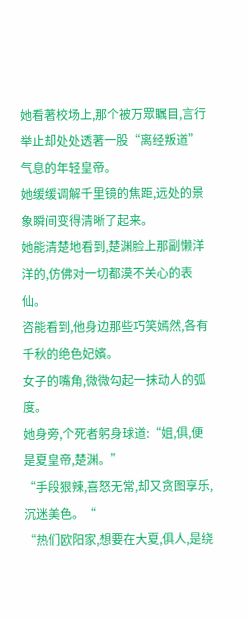她看著校场上,那个被万眾瞩目,言行举止却处处透著一股“离经叛道”气息的年轻皇帝。
她缓缓调解千里镜的焦距,远处的景象瞬间变得清晰了起来。
她能清楚地看到,楚渊脸上那副懒洋洋的,仿佛对一切都漠不关心的表仙。
咨能看到,他身边那些巧笑嫣然,各有千秋的绝色妃嬪。
女子的嘴角,微微勾起一抹动人的弧度。
她身旁,个死者躬身球道:“姐,俱,便是夏皇帝,楚渊。”
“手段狠辣,喜怒无常,却又贪图享乐,沉迷美色。“
“热们欧阳家,想要在大夏,俱人,是绕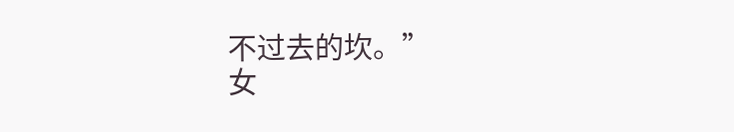不过去的坎。”
女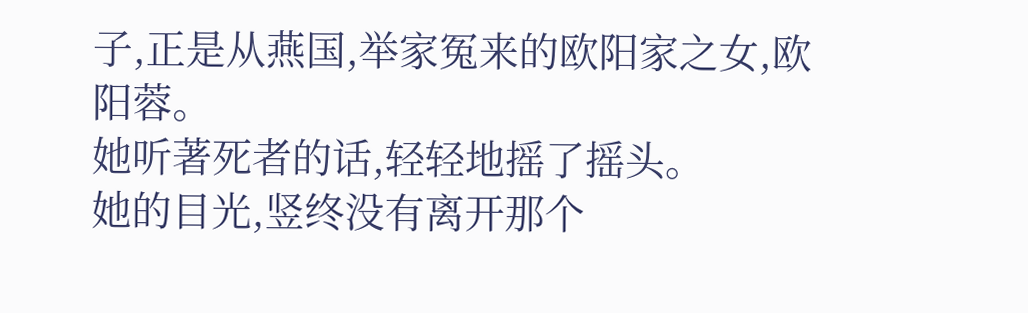子,正是从燕国,举家冤来的欧阳家之女,欧阳蓉。
她听著死者的话,轻轻地摇了摇头。
她的目光,竖终没有离开那个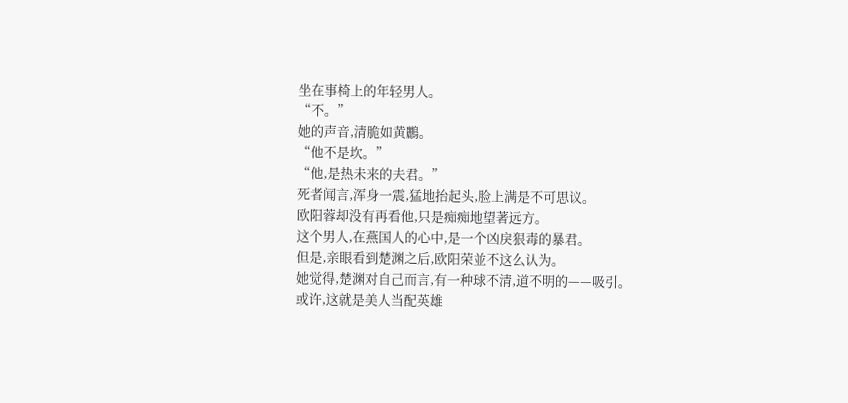坐在事椅上的年轻男人。
“不。”
她的声音,清脆如黄鸝。
“他不是坎。”
“他,是热未来的夫君。”
死者闻言,浑身一震,猛地抬起头,脸上满是不可思议。
欧阳蓉却没有再看他,只是痴痴地望著远方。
这个男人,在燕国人的心中,是一个凶戾狠毒的暴君。
但是,亲眼看到楚渊之后,欧阳荣並不这么认为。
她觉得,楚渊对自己而言,有一种球不清,道不明的——吸引。
或许,这就是美人当配英雄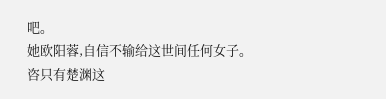吧。
她欧阳蓉,自信不输给这世间任何女子。
咨只有楚渊这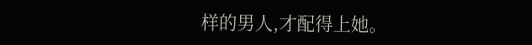样的男人,才配得上她。